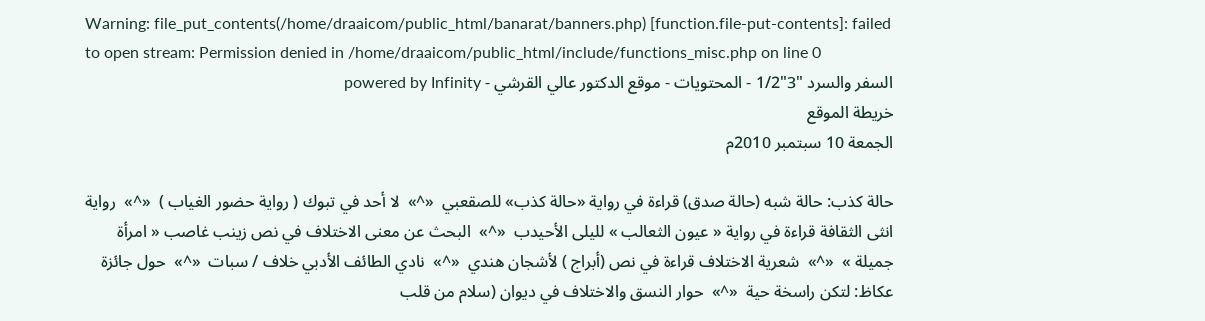Warning: file_put_contents(/home/draaicom/public_html/banarat/banners.php) [function.file-put-contents]: failed to open stream: Permission denied in /home/draaicom/public_html/include/functions_misc.php on line 0
السفر والسرد "3"1/2 - المحتويات - موقع الدكتور عالي القرشي - powered by Infinity
خريطة الموقع
الجمعة 10 سبتمبر 2010م

حالة كذب: حالة شبه (حالة صدق) قراءة في رواية «حالة كذب» للصقعبي  «^»  لا أحد في تبوك ( رواية حضور الغياب )  «^»  رواية انثى الثقافة قراءة في رواية « عيون الثعالب » لليلى الأحيدب  «^»  البحث عن معنى الاختلاف في نص زينب غاصب « امرأة جميلة »  «^»  شعرية الاختلاف قراءة في نص (أبراج ) لأشجان هندي  «^»  نادي الطائف الأدبي خلاف / سبات  «^»  حول جائزة عكاظ: لتكن راسخة حية  «^»  حوار النسق والاختلاف في ديوان (سلام من قلب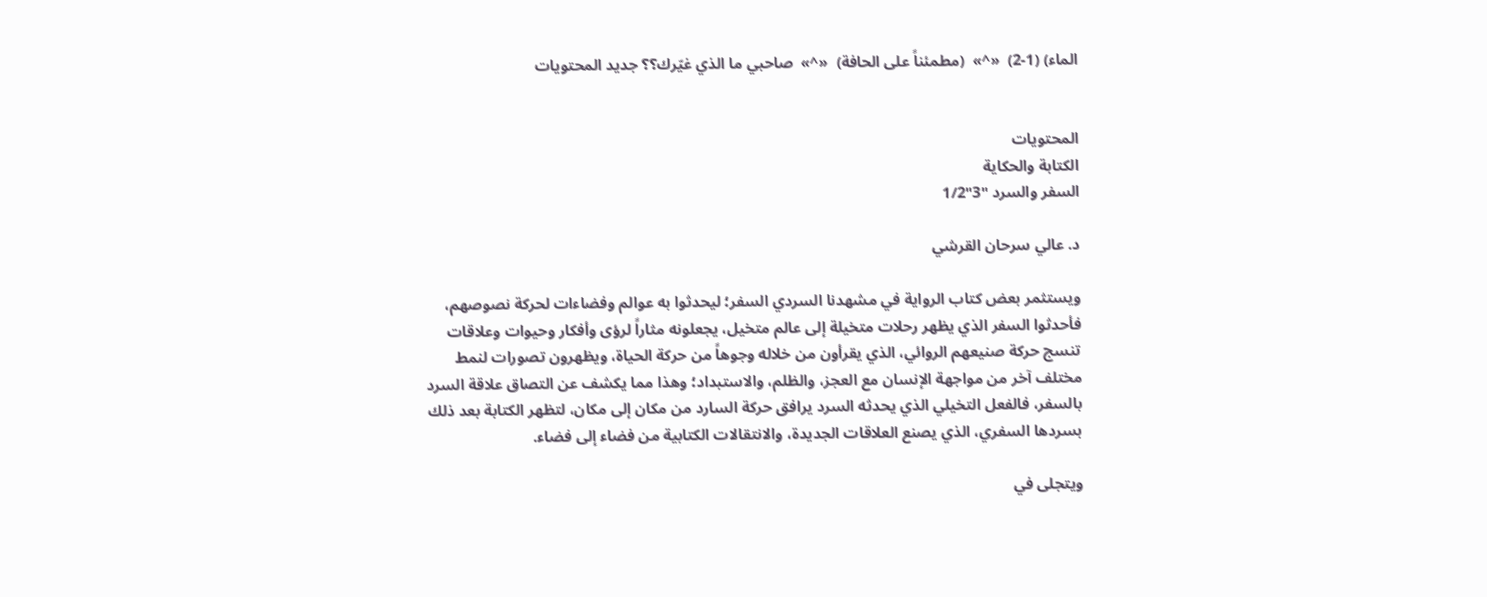الماء) (1-2)  «^»  (مطمئناً على الحافة)  «^»  صاحبي ما الذي غيّرك؟؟ جديد المحتويات


المحتويات
الكتابة والحكاية
السفر والسرد "3"1/2

د. عالي سرحان القرشي

ويستثمر بعض كتاب الرواية في مشهدنا السردي السفر؛ ليحدثوا به عوالم وفضاءات لحركة نصوصهم، فأحدثوا السفر الذي يظهر رحلات متخيلة إلى عالم متخيل، يجعلونه مثاراً لرؤى وأفكار وحيوات وعلاقات تنسج حركة صنيعهم الروائي، الذي يقرأون من خلاله وجوهاً من حركة الحياة، ويظهرون تصورات لنمط مختلف آخر من مواجهة الإنسان مع العجز، والظلم، والاستبداد؛ وهذا مما يكشف عن التصاق علاقة السرد بالسفر، فالفعل التخيلي الذي يحدثه السرد يرافق حركة السارد من مكان إلى مكان، لتظهر الكتابة بعد ذلك بسردها السفري، الذي يصنع العلاقات الجديدة، والانتقالات الكتابية من فضاء إلى فضاء.

ويتجلى في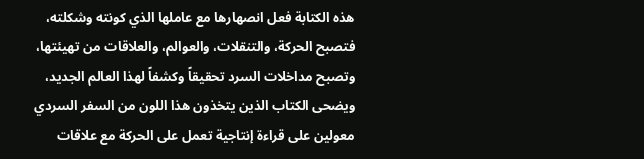هذه الكتابة فعل انصهارها مع عاملها الذي كونته وشكلته، فتصبح الحركة، والتنقلات، والعوالم، والعلاقات من تهيئتها، وتصبح مداخلات السرد تحقيقاً وكشفاً لهذا العالم الجديد، ويضحى الكتاب الذين يتخذون هذا اللون من السفر السردي معولين على قراءة إنتاجية تعمل على الحركة مع علاقات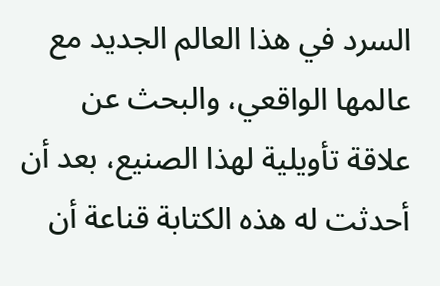السرد في هذا العالم الجديد مع عالمها الواقعي، والبحث عن علاقة تأويلية لهذا الصنيع، بعد أن أحدثت له هذه الكتابة قناعة أن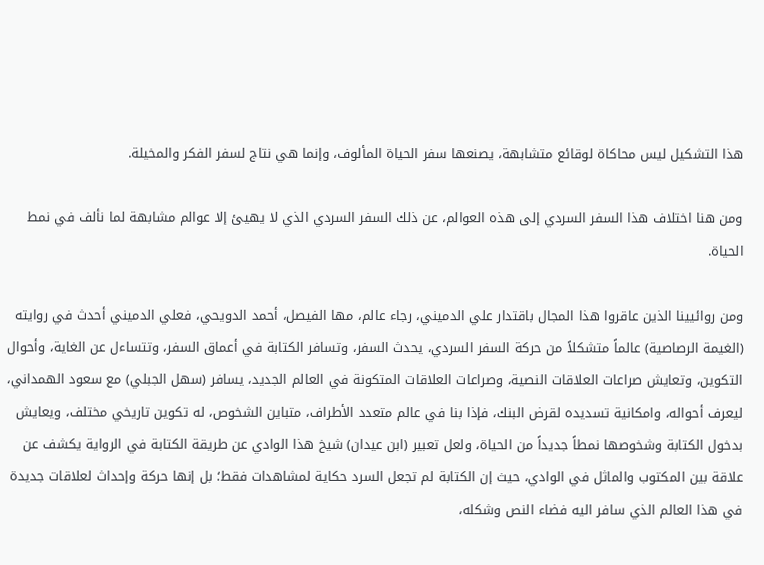هذا التشكيل ليس محاكاة لوقائع متشابهة، يصنعها سفر الحياة المألوف، وإنما هي نتاج لسفر الفكر والمخيلة.

ومن هنا اختلاف هذا السفر السردي إلى هذه العوالم، عن ذلك السفر السردي الذي لا يهيئ إلا عوالم مشابهة لما نألف في نمط الحياة.

ومن روائيينا الذين عاقروا هذا المجال باقتدار علي الدميني، رجاء عالم، مها الفيصل، أحمد الدويحي، فعلي الدميني أحدث في روايته (الغيمة الرصاصية) عالماً متشكلاً من حركة السفر السردي، يحدث السفر، وتسافر الكتابة في أعماق السفر، وتتساءل عن الغاية، وأحوال التكوين، وتعايش صراعات العلاقات النصية، وصراعات العلاقات المتكونة في العالم الجديد، يسافر (سهل الجبلي) مع سعود الهمداني، ليعرف أحواله، وامكانية تسديده لقرض البنك، فإذا بنا في عالم متعدد الأطراف، متباين الشخوص، له تكوين تاريخي مختلف، ويعايش بدخول الكتابة وشخوصها نمطاً جديداً من الحياة، ولعل تعبير (ابن عيدان) شيخ هذا الوادي عن طريقة الكتابة في الرواية يكشف عن علاقة بين المكتوب والماثل في الوادي، حيث إن الكتابة لم تجعل السرد حكاية لمشاهدات فقط؛ بل إنها حركة وإحداث لعلاقات جديدة في هذا العالم الذي سافر اليه فضاء النص وشكله،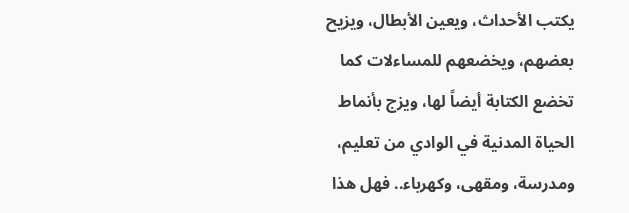يكتب الأحداث، ويعين الأبطال، ويزيح بعضهم، ويخضعهم للمساءلات كما تخضع الكتابة أيضاً لها، ويزج بأنماط الحياة المدنية في الوادي من تعليم، ومدرسة، ومقهى، وكهرباء.. فهل هذا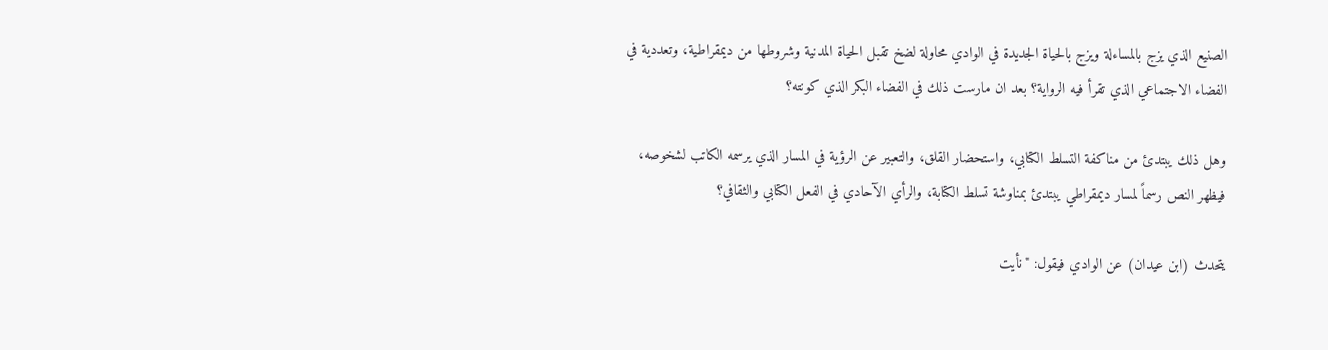الصنيع الذي يزج بالمساءلة ويزج بالحياة الجديدة في الوادي محاولة لضخ تقبل الحياة المدنية وشروطها من ديمقراطية، وتعددية في الفضاء الاجتماعي الذي تقرأ فيه الرواية؟ بعد ان مارست ذلك في الفضاء البكر الذي كونته؟

وهل ذلك يبتدئ من مناكفة التسلط الكتابي، واستحضار القلق، والتعبير عن الرؤية في المسار الذي يرسمه الكاتب لشخوصه، فيظهر النص رسماً لمسار ديمقراطي يبتدئ بمناوشة تسلط الكتابة، والرأي الآحادي في الفعل الكتابي والثقافي؟

يتحدث (ابن عيدان) عن الوادي فيقول: "نأيت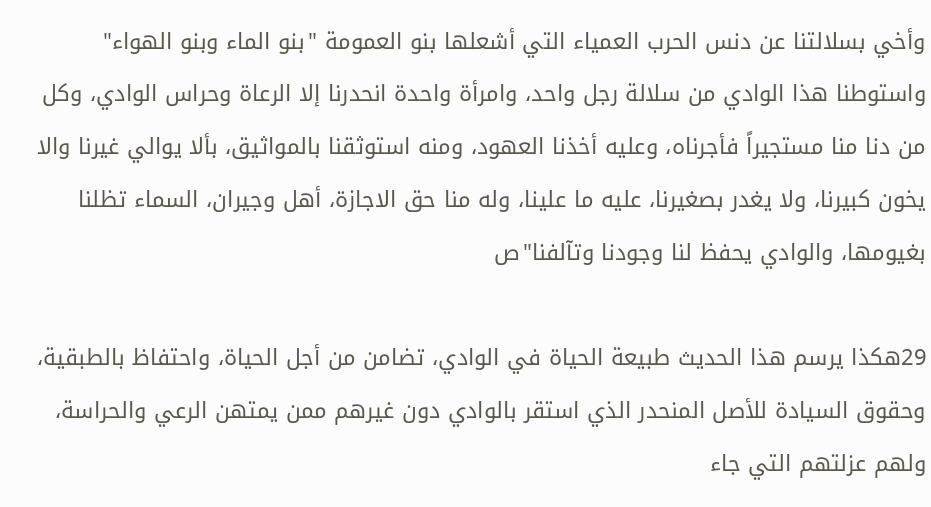وأخي بسلالتنا عن دنس الحرب العمياء التي أشعلها بنو العمومة "بنو الماء وبنو الهواء" واستوطنا هذا الوادي من سلالة رجل واحد، وامرأة واحدة انحدرنا إلا الرعاة وحراس الوادي، وكل من دنا منا مستجيراً فأجرناه، وعليه أخذنا العهود، ومنه استوثقنا بالمواثيق، بألا يوالي غيرنا والا يخون كبيرنا، ولا يغدر بصغيرنا، عليه ما علينا، وله منا حق الاجازة، أهل وجيران، السماء تظلنا بغيومها، والوادي يحفظ لنا وجودنا وتآلفنا"ص

29هكذا يرسم هذا الحديث طبيعة الحياة في الوادي، تضامن من أجل الحياة، واحتفاظ بالطبقية، وحقوق السيادة للأصل المنحدر الذي استقر بالوادي دون غيرهم ممن يمتهن الرعي والحراسة، ولهم عزلتهم التي جاء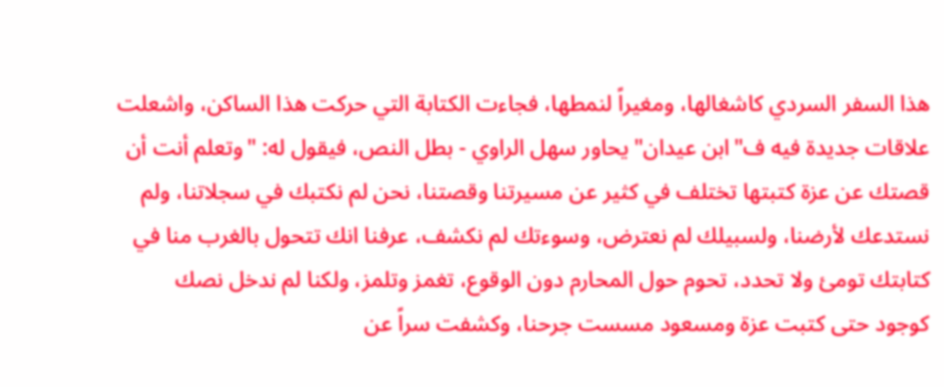هذا السفر السردي كاشغالها، ومغيراً لنمطها، فجاءت الكتابة التي حركت هذا الساكن، واشعلت علاقات جديدة فيه ف"ابن عيدان" يحاور سهل الراوي - بطل النص، فيقول له: "وتعلم أنت أن قصتك عن عزة كتبتها تختلف في كثير عن مسيرتنا وقصتنا، نحن لم نكتبك في سجلاتنا، ولم نستدعك لأرضنا، ولسبيلك لم نعترض، وسوءتك لم نكشف، عرفنا انك تتحول بالغرب منا في كتابتك تومئ ولا تحدد، تحوم حول المحارم دون الوقوع، تغمز وتلمز، ولكنا لم ندخل نصك كوجود حتى كتبت عزة ومسعود مسست جرحنا، وكشفت سراً عن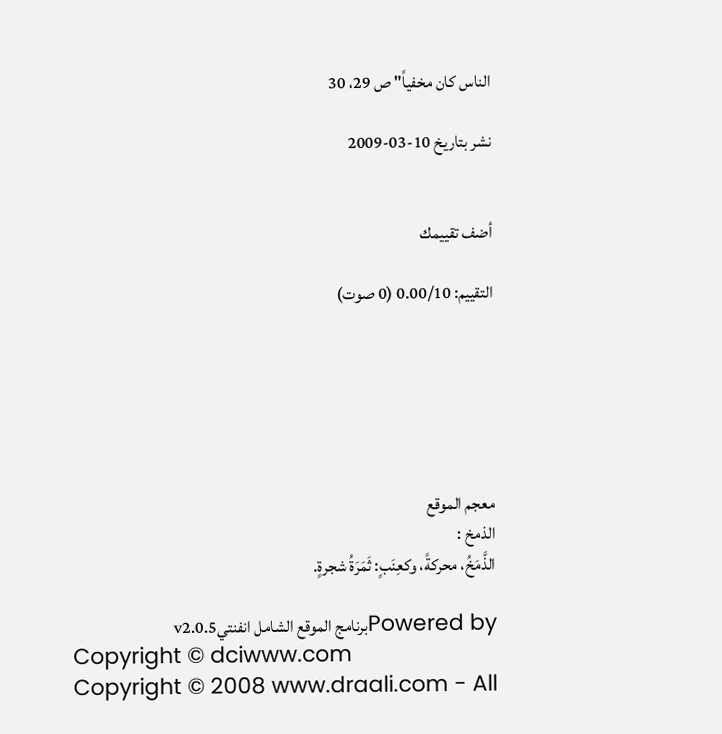الناس كان مخفياً" ص 29، 30

نشر بتاريخ 10-03-2009


أضف تقييمك

التقييم: 0.00/10 (0 صوت)






معجم الموقع
الذمخ :
الذَّمَخُ، محركةً، وكعِنَبٍ: ثَمَرَةُ شجرةٍ.

Powered byبرنامج الموقع الشامل انفنتيv2.0.5
Copyright © dciwww.com
Copyright © 2008 www.draali.com - All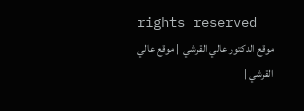rights reserved
موقع الدكتور عالي القرشي  | موقع عالي القرشي |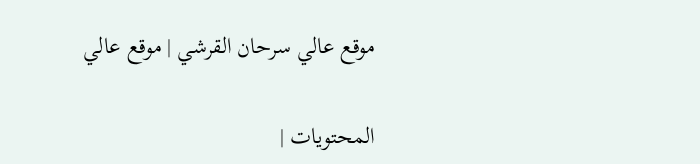موقع عالي سرحان القرشي | موقع عالي

المحتويات |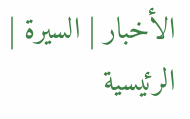الأخبار | السيرة | الرئيسية